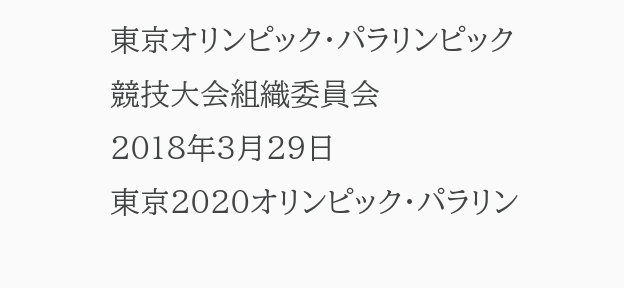東京オリンピック・パラリンピック競技大会組織委員会
2018年3月29日
東京2020オリンピック・パラリン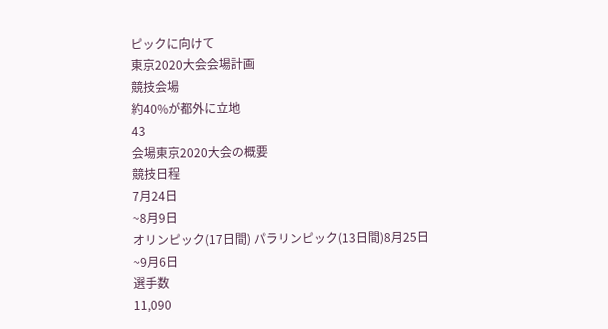ピックに向けて
東京2020大会会場計画
競技会場
約40%が都外に立地
43
会場東京2020大会の概要
競技日程
7月24日
~8月9日
オリンピック(17日間) パラリンピック(13日間)8月25日
~9月6日
選手数
11,090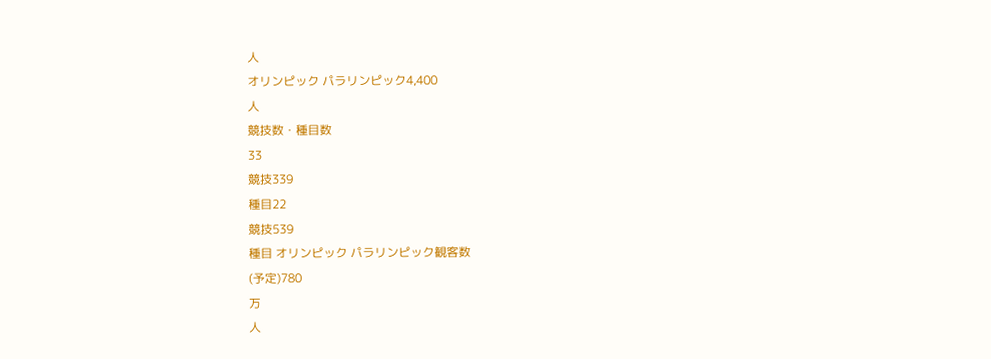人
オリンピック パラリンピック4,400
人
競技数・種目数
33
競技339
種目22
競技539
種目 オリンピック パラリンピック観客数
(予定)780
万
人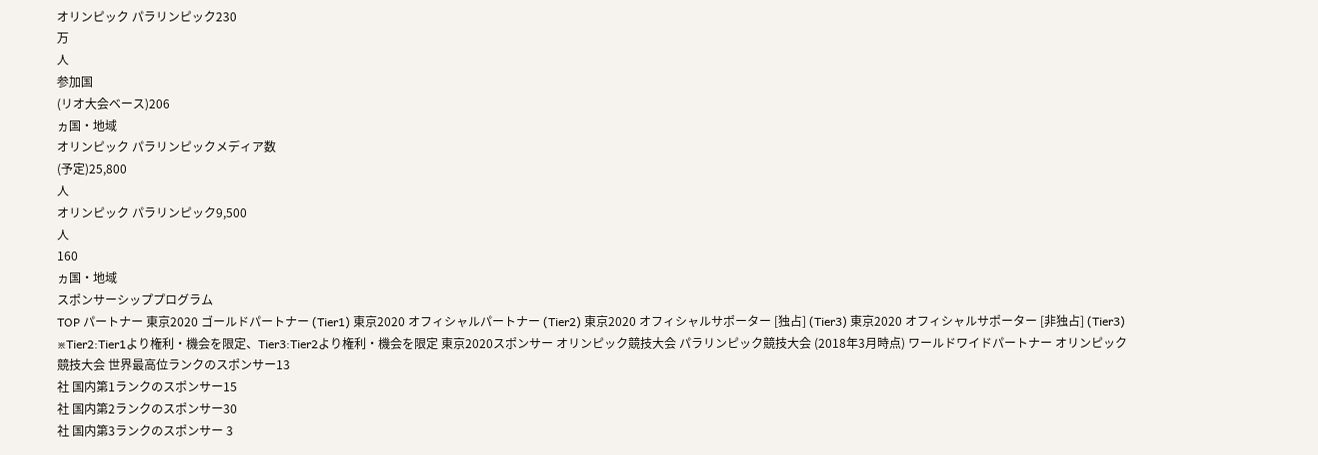オリンピック パラリンピック230
万
人
参加国
(リオ大会ベース)206
ヵ国・地域
オリンピック パラリンピックメディア数
(予定)25,800
人
オリンピック パラリンピック9,500
人
160
ヵ国・地域
スポンサーシッププログラム
TOP パートナー 東京2020 ゴールドパートナー (Tier1) 東京2020 オフィシャルパートナー (Tier2) 東京2020 オフィシャルサポーター [独占] (Tier3) 東京2020 オフィシャルサポーター [非独占] (Tier3) ※Tier2:Tier1より権利・機会を限定、Tier3:Tier2より権利・機会を限定 東京2020スポンサー オリンピック競技大会 パラリンピック競技大会 (2018年3月時点) ワールドワイドパートナー オリンピック競技大会 世界最高位ランクのスポンサー13
社 国内第1ランクのスポンサー15
社 国内第2ランクのスポンサー30
社 国内第3ランクのスポンサー 3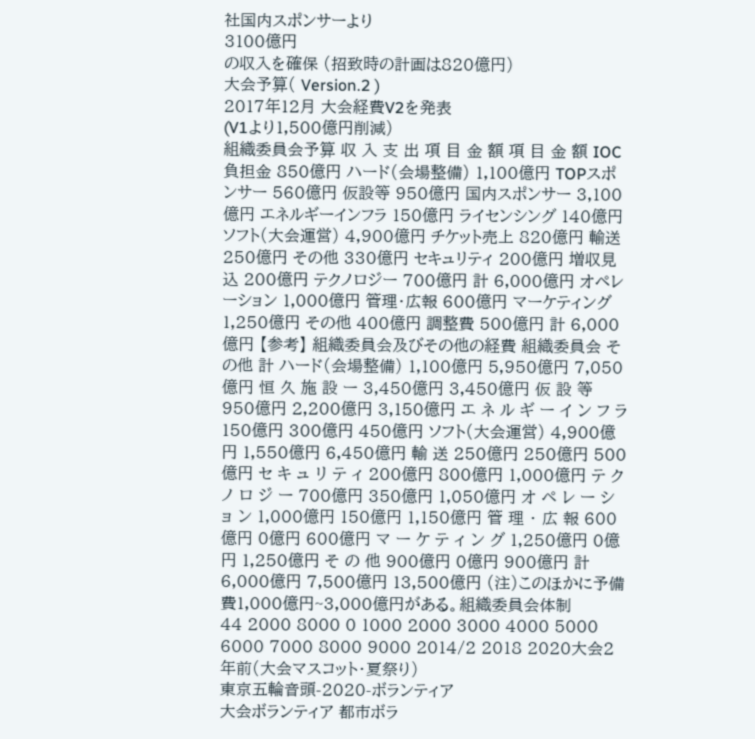社国内スポンサーより
3100億円
の収入を確保 (招致時の計画は820億円)
大会予算( Version.2 )
2017年12月 大会経費V2を発表
(V1より1,500億円削減)
組織委員会予算 収 入 支 出 項 目 金 額 項 目 金 額 IOC負担金 850億円 ハード(会場整備) 1,100億円 TOPスポンサー 560億円 仮設等 950億円 国内スポンサー 3,100億円 エネルギーインフラ 150億円 ライセンシング 140億円 ソフト(大会運営) 4,900億円 チケット売上 820億円 輸送 250億円 その他 330億円 セキュリティ 200億円 増収見込 200億円 テクノロジー 700億円 計 6,000億円 オペレーション 1,000億円 管理・広報 600億円 マーケティング 1,250億円 その他 400億円 調整費 500億円 計 6,000億円 【参考】 組織委員会及びその他の経費 組織委員会 その他 計 ハード(会場整備) 1,100億円 5,950億円 7,050億円 恒 久 施 設 ー 3,450億円 3,450億円 仮 設 等 950億円 2,200億円 3,150億円 エ ネ ル ギ ー イ ン フ ラ 150億円 300億円 450億円 ソフト(大会運営) 4,900億円 1,550億円 6,450億円 輸 送 250億円 250億円 500億円 セ キ ュ リ テ ィ 200億円 800億円 1,000億円 テ ク ノ ロ ジ ー 700億円 350億円 1,050億円 オ ペ レ ー シ ョ ン 1,000億円 150億円 1,150億円 管 理 ・ 広 報 600億円 0億円 600億円 マ ー ケ テ ィ ン グ 1,250億円 0億円 1,250億円 そ の 他 900億円 0億円 900億円 計 6,000億円 7,500億円 13,500億円 (注)このほかに予備費1,000億円~3,000億円がある。組織委員会体制
44 2000 8000 0 1000 2000 3000 4000 5000 6000 7000 8000 9000 2014/2 2018 2020大会2年前(大会マスコット・夏祭り)
東京五輪音頭-2020-ボランティア
大会ボランティア 都市ボラ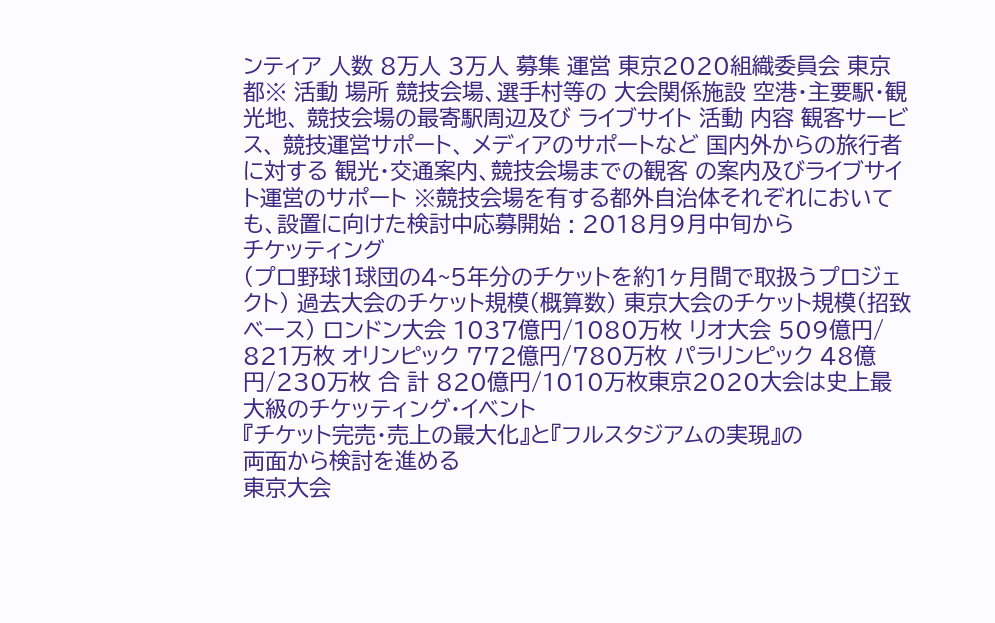ンティア 人数 8万人 3万人 募集 運営 東京2020組織委員会 東京都※ 活動 場所 競技会場、選手村等の 大会関係施設 空港・主要駅・観光地、 競技会場の最寄駅周辺及び ライブサイト 活動 内容 観客サービス、 競技運営サポート、 メディアのサポートなど 国内外からの旅行者に対する 観光・交通案内、競技会場までの観客 の案内及びライブサイト運営のサポート ※競技会場を有する都外自治体それぞれにおいても、設置に向けた検討中応募開始 : 2018月9月中旬から
チケッティング
(プロ野球1球団の4~5年分のチケットを約1ヶ月間で取扱うプロジェクト) 過去大会のチケット規模(概算数) 東京大会のチケット規模(招致ベース) ロンドン大会 1037億円/1080万枚 リオ大会 509億円/ 821万枚 オリンピック 772億円/780万枚 パラリンピック 48億円/230万枚 合 計 820億円/1010万枚東京2020大会は史上最大級のチケッティング・イベント
『チケット完売・売上の最大化』と『フルスタジアムの実現』の
両面から検討を進める
東京大会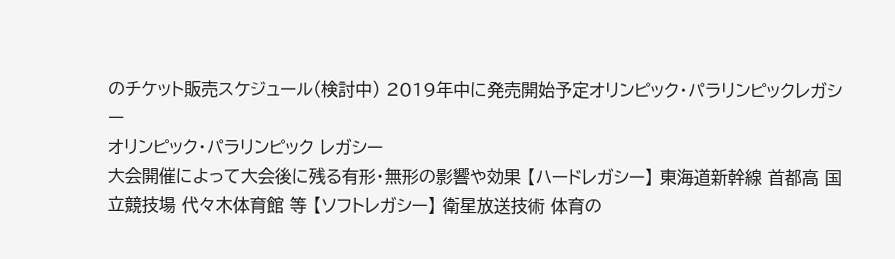のチケット販売スケジュール(検討中) 2019年中に発売開始予定オリンピック・パラリンピックレガシー
オリンピック・パラリンピック レガシー
大会開催によって大会後に残る有形・無形の影響や効果 【ハードレガシー】 東海道新幹線 首都高 国立競技場 代々木体育館 等 【ソフトレガシー】 衛星放送技術 体育の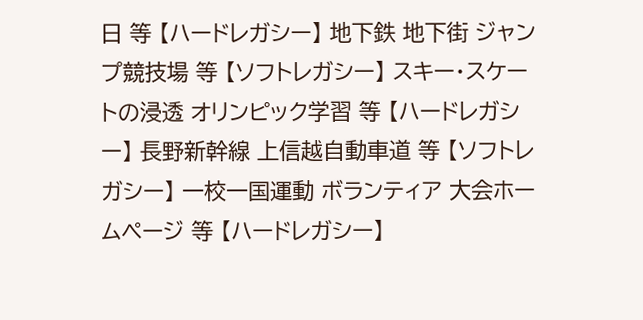日 等 【ハードレガシー】 地下鉄 地下街 ジャンプ競技場 等 【ソフトレガシー】 スキー・スケートの浸透 オリンピック学習 等 【ハードレガシー】 長野新幹線 上信越自動車道 等 【ソフトレガシー】 一校一国運動 ボランティア 大会ホームページ 等 【ハードレガシー】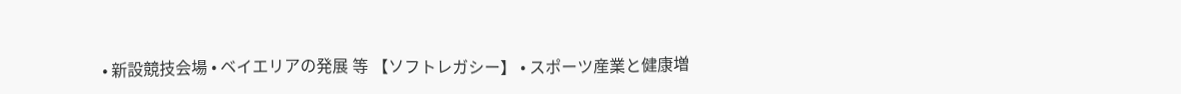• 新設競技会場 • ベイエリアの発展 等 【ソフトレガシー】 • スポーツ産業と健康増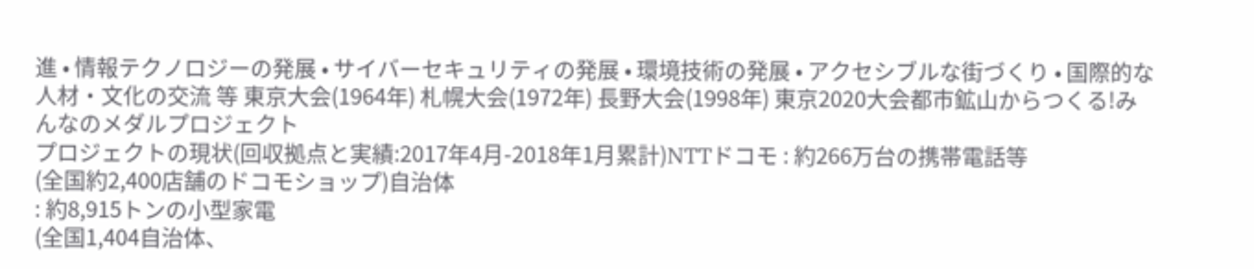進 • 情報テクノロジーの発展 • サイバーセキュリティの発展 • 環境技術の発展 • アクセシブルな街づくり • 国際的な人材・文化の交流 等 東京大会(1964年) 札幌大会(1972年) 長野大会(1998年) 東京2020大会都市鉱山からつくる!みんなのメダルプロジェクト
プロジェクトの現状(回収拠点と実績:2017年4月-2018年1月累計)NTTドコモ : 約266万台の携帯電話等
(全国約2,400店舗のドコモショップ)自治体
: 約8,915トンの小型家電
(全国1,404自治体、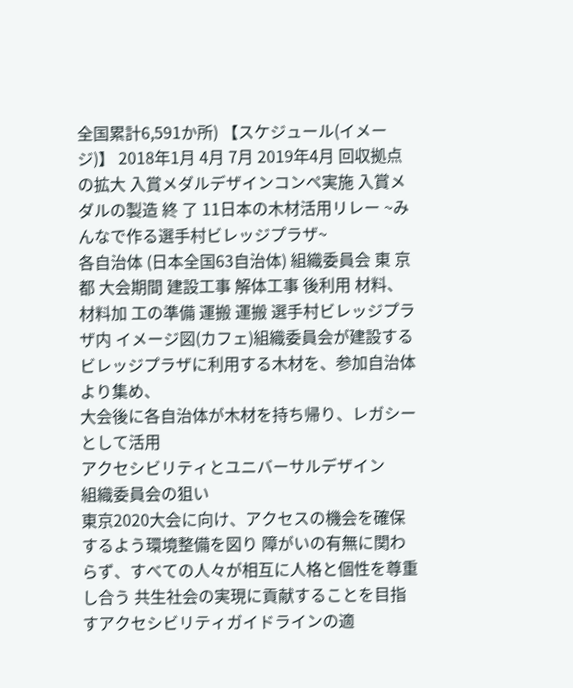全国累計6,591か所) 【スケジュール(イメージ)】 2018年1月 4月 7月 2019年4月 回収拠点の拡大 入賞メダルデザインコンペ実施 入賞メダルの製造 終 了 11日本の木材活用リレー ~みんなで作る選手村ビレッジプラザ~
各自治体 (日本全国63自治体) 組織委員会 東 京 都 大会期間 建設工事 解体工事 後利用 材料、材料加 工の準備 運搬 運搬 選手村ビレッジプラザ内 イメージ図(カフェ)組織委員会が建設するビレッジプラザに利用する木材を、参加自治体より集め、
大会後に各自治体が木材を持ち帰り、レガシーとして活用
アクセシビリティとユニバーサルデザイン
組織委員会の狙い
東京2020大会に向け、アクセスの機会を確保するよう環境整備を図り 障がいの有無に関わらず、すべての人々が相互に人格と個性を尊重し合う 共生社会の実現に貢献することを目指すアクセシビリティガイドラインの適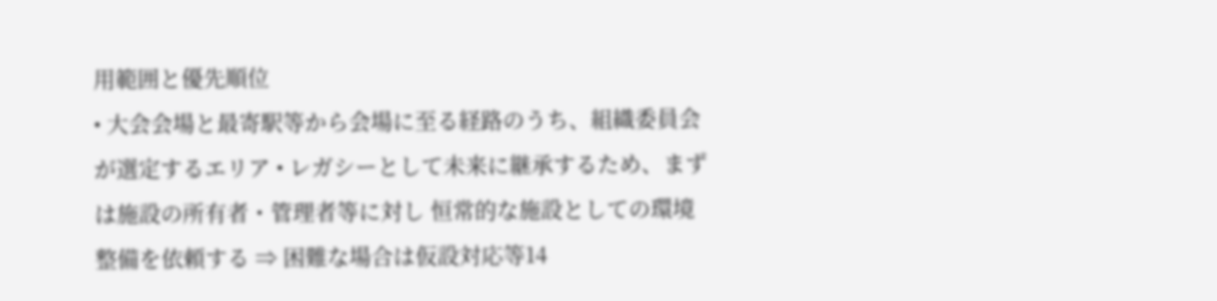用範囲と優先順位
• 大会会場と最寄駅等から会場に至る経路のうち、組織委員会が選定するエリア • レガシーとして未来に継承するため、まずは施設の所有者・管理者等に対し 恒常的な施設としての環境整備を依頼する ⇒ 困難な場合は仮設対応等14